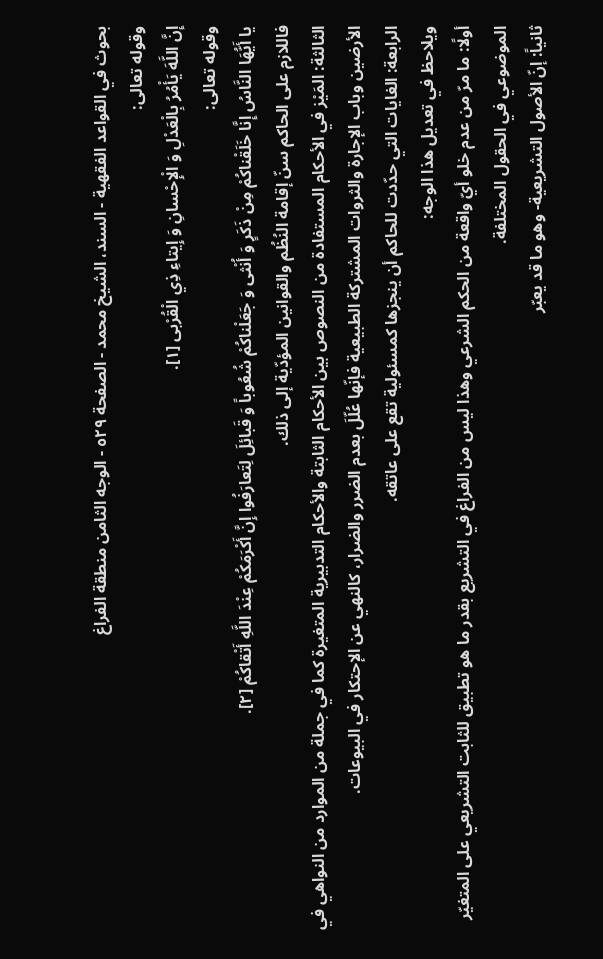بحوث في القواعد الفقهية - السند، الشيخ محمد - الصفحة ٥٢٩ - الوجه الثامن منطقة الفراغ
وقوله تعالى:
إِنَّ اللَّهَ يَأْمُرُ بِالْعَدْلِ وَ الْإِحْسانِ وَ إِيتاءِ ذِي الْقُرْبى [١].
وقوله تعالى:
يا أَيُّهَا النَّاسُ إِنَّا خَلَقْناكُمْ مِنْ ذَكَرٍ وَ أُنْثى وَ جَعَلْناكُمْ شُعُوباً وَ قَبائِلَ لِتَعارَفُوا إِنَّ أَكْرَمَكُمْ عِنْدَ اللَّهِ أَتْقاكُمْ [٢].
فاللازم على الحاكم سنّ إقامة النُظُم والقوانين المؤدّية إلى ذلك.
الثالثة: المَيْز في الأحكام المستفادة من النصوص بين الأحكام الثابتة والأحكام التدبيرية المتغيرة كما في جملة من الموارد من النواهي في الأرضين وباب الإجارة والثروات المشتركة الطبيعية فإنّها عُلّلَ بعدم الضرر والضرار، كالنهي عن الإحتكار في البيوعات.
الرابعة: الغايات التي حدّدت للحاكم أن ينجزها كمسئولية تقع على عاتقه.
ويلاحظ في تعديل هذا الوجه:
أولًا: ما مرّ من عدم خلو أيّ واقعة من الحكم الشرعي وهذا ليس من الفراغ في التشريع بقدر ما هو تطبيق للثابت التشريعي على المتغيّر الموضوعي في الحقول المختلفة.
ثانياً: إنّ الأصول التشريعية- وهو ما قد يعبّر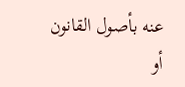عنه بأصول القانون أو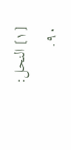[١] النحل: ٩٠.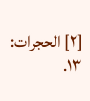[٢] الحجرات: ١٣.